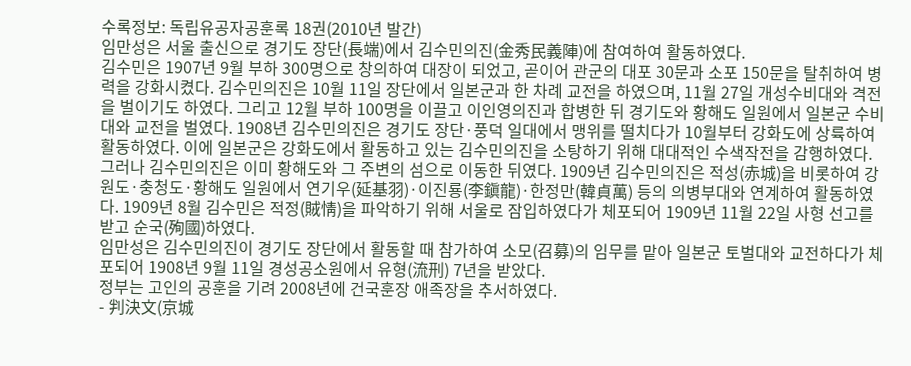수록정보: 독립유공자공훈록 18권(2010년 발간)
임만성은 서울 출신으로 경기도 장단(長端)에서 김수민의진(金秀民義陣)에 참여하여 활동하였다.
김수민은 1907년 9월 부하 300명으로 창의하여 대장이 되었고, 곧이어 관군의 대포 30문과 소포 150문을 탈취하여 병력을 강화시켰다. 김수민의진은 10월 11일 장단에서 일본군과 한 차례 교전을 하였으며, 11월 27일 개성수비대와 격전을 벌이기도 하였다. 그리고 12월 부하 100명을 이끌고 이인영의진과 합병한 뒤 경기도와 황해도 일원에서 일본군 수비대와 교전을 벌였다. 1908년 김수민의진은 경기도 장단·풍덕 일대에서 맹위를 떨치다가 10월부터 강화도에 상륙하여 활동하였다. 이에 일본군은 강화도에서 활동하고 있는 김수민의진을 소탕하기 위해 대대적인 수색작전을 감행하였다. 그러나 김수민의진은 이미 황해도와 그 주변의 섬으로 이동한 뒤였다. 1909년 김수민의진은 적성(赤城)을 비롯하여 강원도·충청도·황해도 일원에서 연기우(延基羽)·이진룡(李鎭龍)·한정만(韓貞萬) 등의 의병부대와 연계하여 활동하였다. 1909년 8월 김수민은 적정(賊情)을 파악하기 위해 서울로 잠입하였다가 체포되어 1909년 11월 22일 사형 선고를 받고 순국(殉國)하였다.
임만성은 김수민의진이 경기도 장단에서 활동할 때 참가하여 소모(召募)의 임무를 맡아 일본군 토벌대와 교전하다가 체포되어 1908년 9월 11일 경성공소원에서 유형(流刑) 7년을 받았다.
정부는 고인의 공훈을 기려 2008년에 건국훈장 애족장을 추서하였다.
- 判決文(京城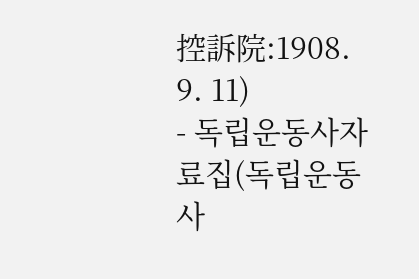控訴院:1908. 9. 11)
- 독립운동사자료집(독립운동사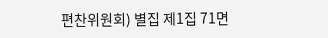편찬위원회) 별집 제1집 71면